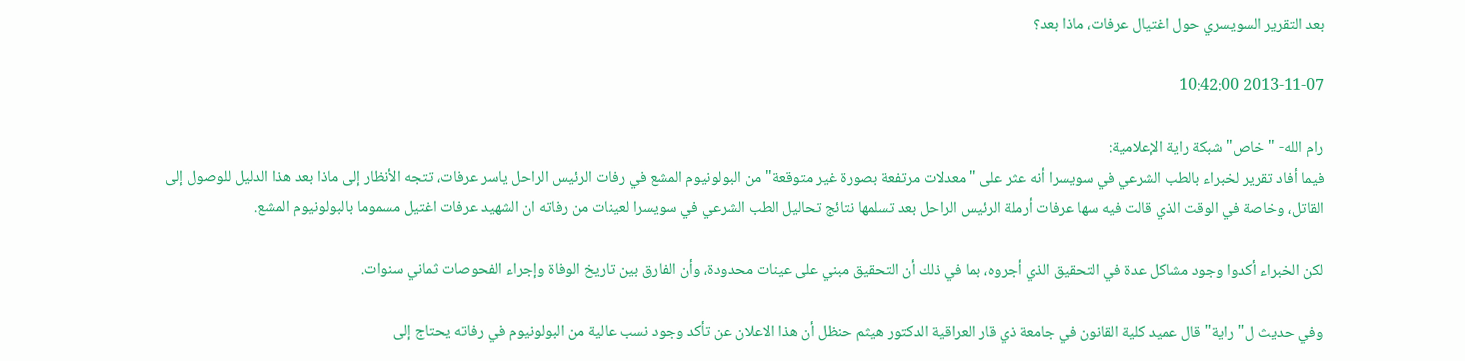بعد التقرير السويسري حول اغتيال عرفات، ماذا بعد؟

2013-11-07 10:42:00

رام الله- "خاص" شبكة راية الإعلامية:
فيما أفاد تقرير لخبراء بالطب الشرعي في سويسرا أنه عثر على "معدلات مرتفعة بصورة غير متوقعة" من البولونيوم المشع في رفات الرئيس الراحل ياسر عرفات، تتجه الأنظار إلى ماذا بعد هذا الدليل للوصول إلى القاتل، وخاصة في الوقت الذي قالت فيه سها عرفات أرملة الرئيس الراحل بعد تسلمها نتائج تحاليل الطب الشرعي في سويسرا لعينات من رفاته ان الشهيد عرفات اغتيل مسموما بالبولونيوم المشع.

لكن الخبراء أكدوا وجود مشاكل عدة في التحقيق الذي أجروه، بما في ذلك أن التحقيق مبني على عينات محدودة، وأن الفارق بين تاريخ الوفاة وإجراء الفحوصات ثماني سنوات.

وفي حديث ل"راية" قال عميد كلية القانون في جامعة ذي قار العراقية الدكتور هيثم حنظل أن هذا الاعلان عن تأكد وجود نسب عالية من البولونيوم في رفاته يحتاج إلى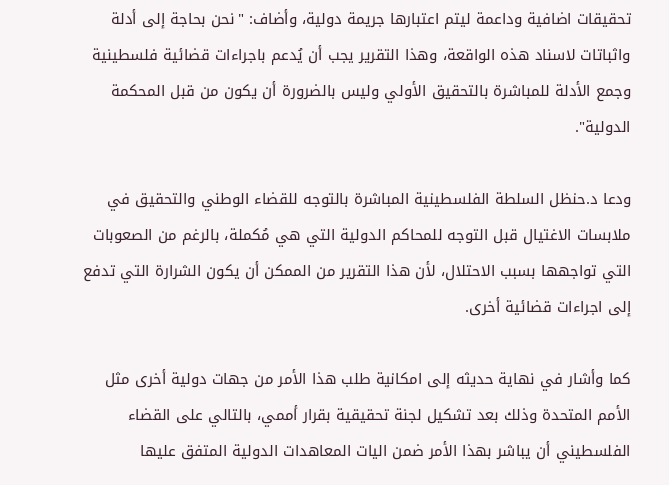تحقيقات اضافية وداعمة ليتم اعتبارها جريمة دولية، وأضاف: "نحن بحاجة إلى أدلة واثباتات لاسناد هذه الواقعة، وهذا التقرير يجب أن يُدعم باجراءات قضائية فلسطينية وجمع الأدلة للمباشرة بالتحقيق الأولي وليس بالضرورة أن يكون من قبل المحكمة الدولية".

ودعا د.حنظل السلطة الفلسطينية المباشرة بالتوجه للقضاء الوطني والتحقيق في ملابسات الاغتيال قبل التوجه للمحاكم الدولية التي هي مُكملة، بالرغم من الصعوبات التي تواجهها بسبب الاحتلال، لأن هذا التقرير من الممكن أن يكون الشرارة التي تدفع إلى اجراءات قضائية أخرى.

كما وأشار في نهاية حديثه إلى امكانية طلب هذا الأمر من جهات دولية أخرى مثل الأمم المتحدة وذلك بعد تشكيل لجنة تحقيقية بقرار أممي، بالتالي على القضاء الفلسطيني أن يباشر بهذا الأمر ضمن اليات المعاهدات الدولية المتفق عليها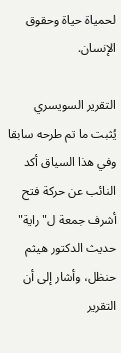لحمياة حياة وحقوق الإنسان.

التقرير السويسري يُثبت ما تم طرحه سابقا
وفي هذا السياق أكد النائب عن حركة فتح أشرف جمعة ل"راية" حديث الدكتور هيثم حنظل، وأشار إلى أن التقرير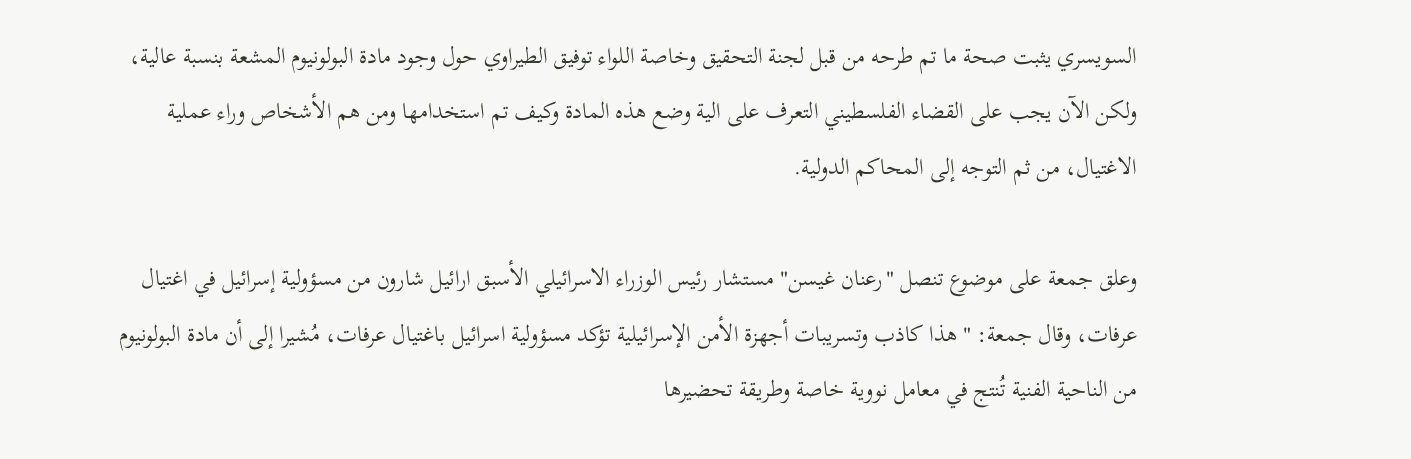السويسري يثبت صحة ما تم طرحه من قبل لجنة التحقيق وخاصة اللواء توفيق الطيراوي حول وجود مادة البولونيوم المشعة بنسبة عالية، ولكن الآن يجب على القضاء الفلسطيني التعرف على الية وضع هذه المادة وكيف تم استخدامها ومن هم الأشخاص وراء عملية الاغتيال، من ثم التوجه إلى المحاكم الدولية.

وعلق جمعة على موضوع تنصل "رعنان غيسن" مستشار رئيس الوزراء الاسرائيلي الأسبق ارائيل شارون من مسؤولية إسرائيل في اغتيال عرفات، وقال جمعة: " هذا كاذب وتسريبات أجهزة الأمن الإسرائيلية تؤكد مسؤولية اسرائيل باغتيال عرفات، مُشيرا إلى أن مادة البولونيوم من الناحية الفنية تُنتج في معامل نووية خاصة وطريقة تحضيرها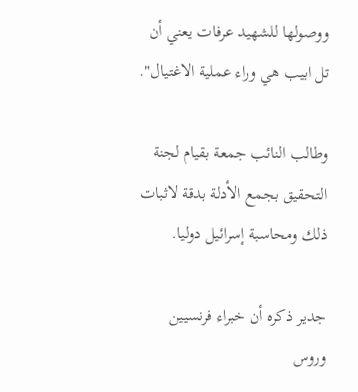ووصولها للشهيد عرفات يعني أن تل ابيب هي وراء عملية الاغتيال".

وطالب النائب جمعة بقيام لجنة التحقيق بجمع الأدلة بدقة لاثبات ذلك ومحاسبة إسرائيل دوليا.

جدير ذكره أن خبراء فرنسيين وروس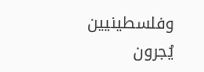وفلسطينيين يُجرون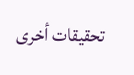تحقيقات أخرى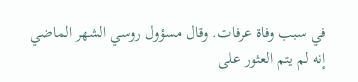في سبب وفاة عرفات. وقال مسؤول روسي الشهر الماضي إنه لم يتم العثور على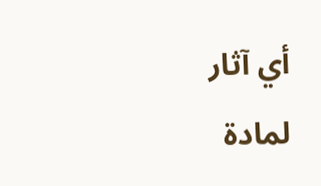أي آثار لمادة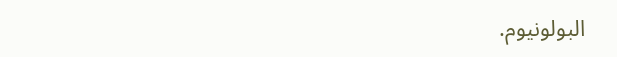البولونيوم.